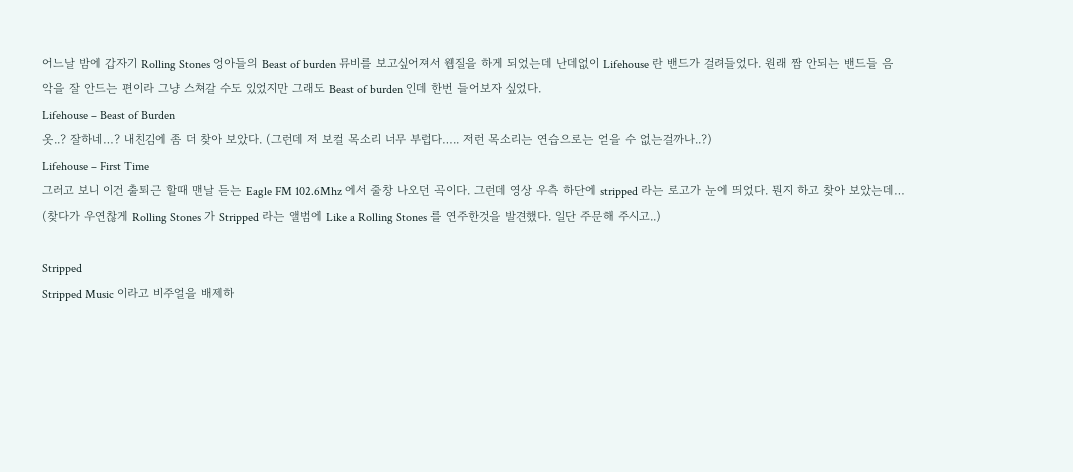어느날 밤에 갑자기 Rolling Stones 엉아들의 Beast of burden 뮤비를 보고싶어져서 웹질을 하게 되었는데 난데없이 Lifehouse 란 밴드가 걸려들었다. 원래 짬 안되는 밴드들 음악을 잘 안드는 편이라 그냥 스쳐갈 수도 있었지만 그래도 Beast of burden 인데 한번 들어보자 싶었다.
Lifehouse – Beast of Burden
옷..? 잘하네…? 내친김에 좀 더 찾아 보았다. (그런데 저 보컬 목소리 너무 부럽다….. 저런 목소리는 연습으로는 얻을 수 없는걸까나..?)
Lifehouse – First Time
그러고 보니 이건 출퇴근 할때 맨날 듣는 Eagle FM 102.6Mhz 에서 줄창 나오던 곡이다. 그런데 영상 우측 하단에 stripped 라는 로고가 눈에 띄었다. 뭔지 하고 찾아 보았는데… (찾다가 우연찮게 Rolling Stones 가 Stripped 라는 앨범에 Like a Rolling Stones 를 연주한것을 발견했다. 일단 주문해 주시고..)

Stripped
Stripped Music 이라고 비주얼을 배제하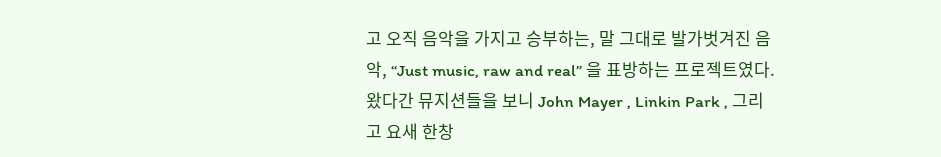고 오직 음악을 가지고 승부하는, 말 그대로 발가벗겨진 음악, “Just music, raw and real” 을 표방하는 프로젝트였다. 왔다간 뮤지션들을 보니 John Mayer , Linkin Park , 그리고 요새 한창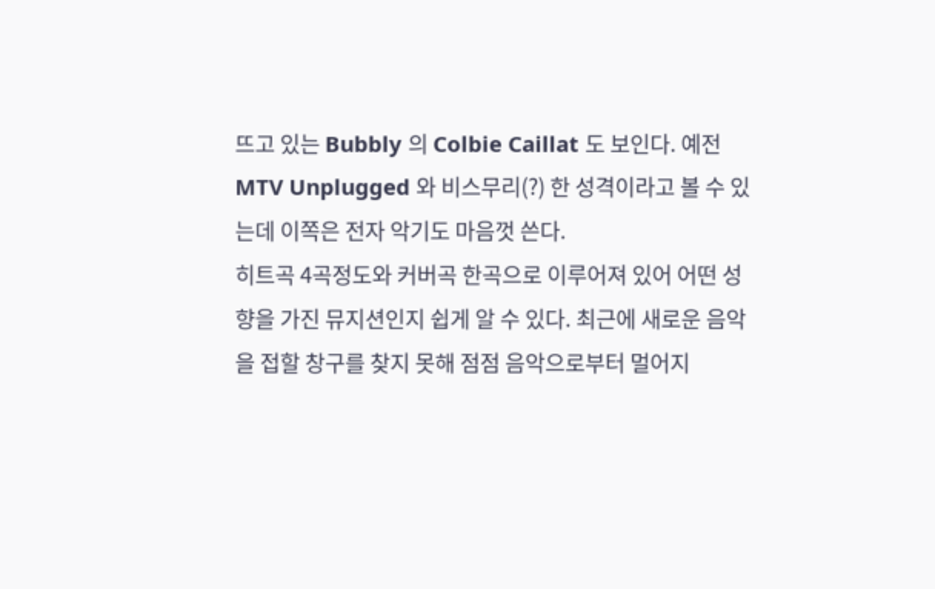뜨고 있는 Bubbly 의 Colbie Caillat 도 보인다. 예전 MTV Unplugged 와 비스무리(?) 한 성격이라고 볼 수 있는데 이쪽은 전자 악기도 마음껏 쓴다.
히트곡 4곡정도와 커버곡 한곡으로 이루어져 있어 어떤 성향을 가진 뮤지션인지 쉽게 알 수 있다. 최근에 새로운 음악을 접할 창구를 찾지 못해 점점 음악으로부터 멀어지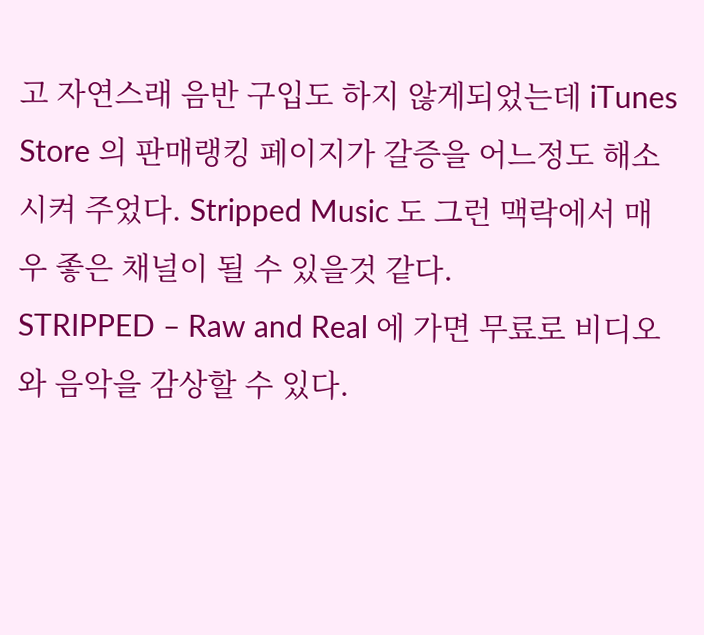고 자연스래 음반 구입도 하지 않게되었는데 iTunes Store 의 판매랭킹 페이지가 갈증을 어느정도 해소시켜 주었다. Stripped Music 도 그런 맥락에서 매우 좋은 채널이 될 수 있을것 같다.
STRIPPED – Raw and Real 에 가면 무료로 비디오와 음악을 감상할 수 있다.